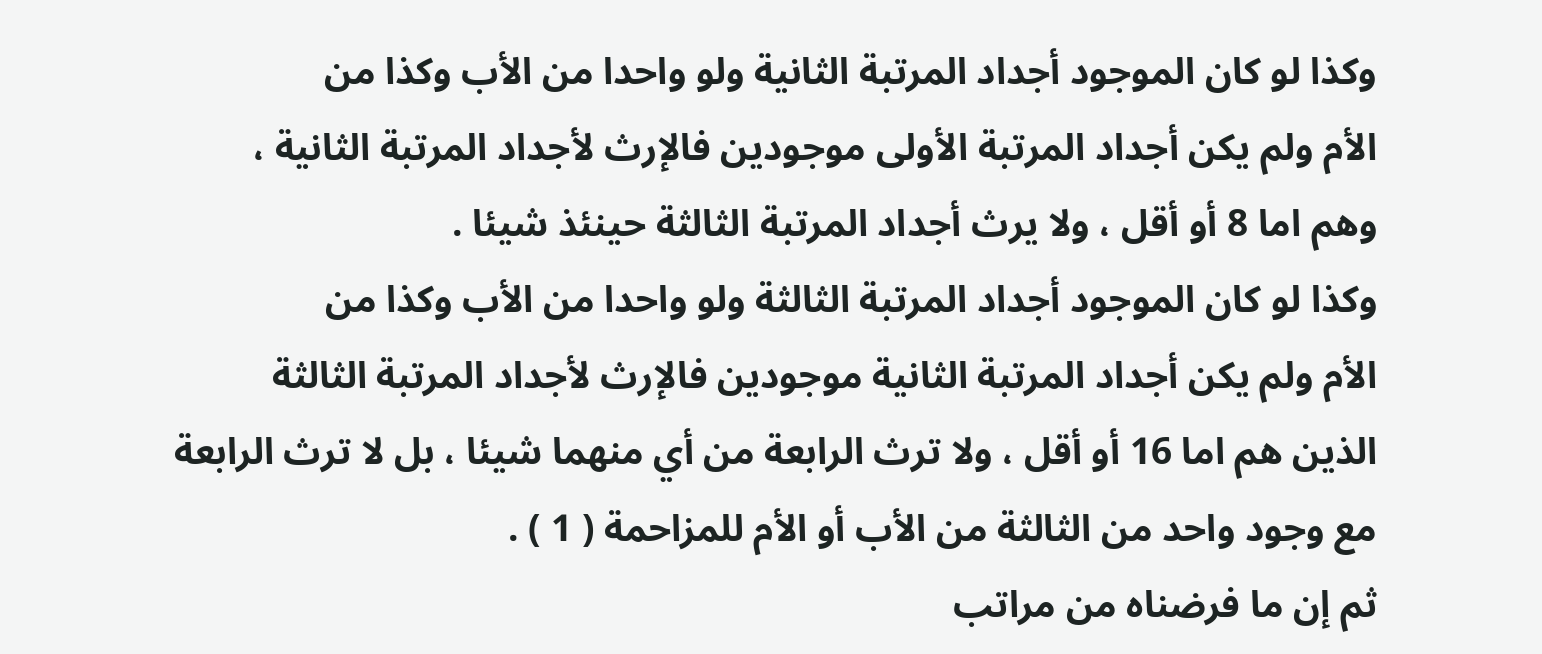وكذا لو كان الموجود أجداد المرتبة الثانية ولو واحدا من الأب وكذا من
الأم ولم يكن أجداد المرتبة الأولى موجودين فالإرث لأجداد المرتبة الثانية ،
وهم اما 8 أو أقل ، ولا يرث أجداد المرتبة الثالثة حينئذ شيئا .
وكذا لو كان الموجود أجداد المرتبة الثالثة ولو واحدا من الأب وكذا من
الأم ولم يكن أجداد المرتبة الثانية موجودين فالإرث لأجداد المرتبة الثالثة
الذين هم اما 16 أو أقل ، ولا ترث الرابعة من أي منهما شيئا ، بل لا ترث الرابعة
مع وجود واحد من الثالثة من الأب أو الأم للمزاحمة ( 1 ) .
ثم إن ما فرضناه من مراتب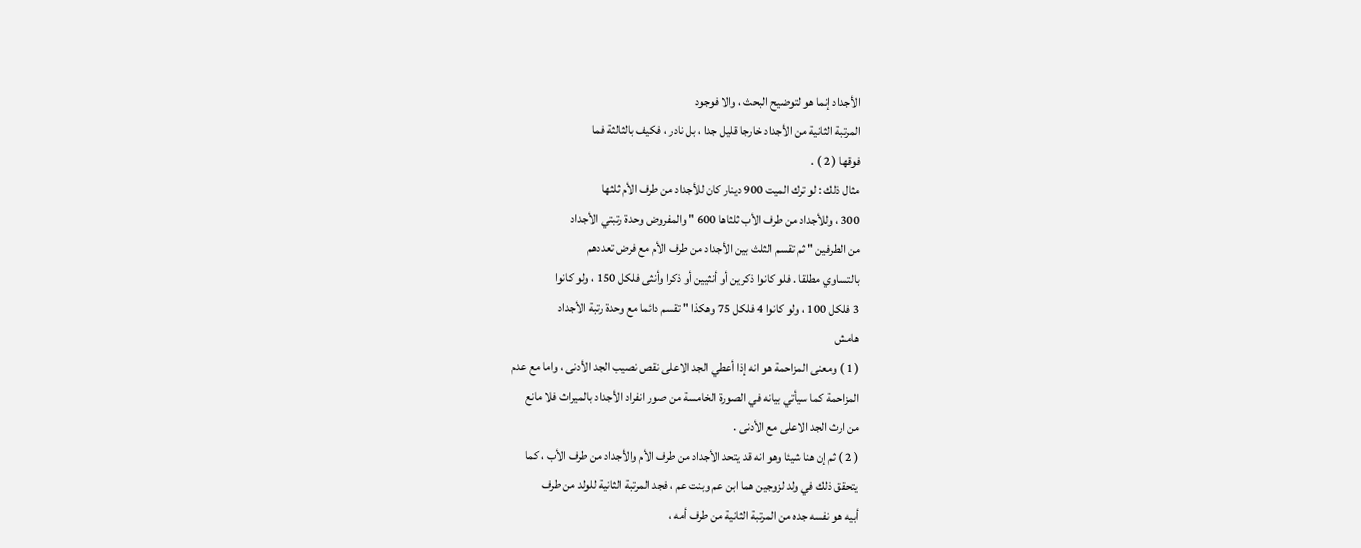الأجداد إنما هو لتوضيح البحث ، والا فوجود
المرتبة الثانية من الأجداد خارجا قليل جدا ، بل نادر ، فكيف بالثالثة فما
فوقها ( 2 ) .
مثال ذلك : لو ترك الميت 900 دينار كان للأجداد من طرف الأم ثلثها
300 ، وللأجداد من طرف الأب ثلثاها 600 " والمفروض وحدة رتبتي الأجداد
من الطرفين " ثم تقسم الثلث بين الأجداد من طرف الأم مع فرض تعددهم
بالتساوي مطلقا . فلو كانوا ذكرين أو أنثيين أو ذكرا وأنثى فلكل 150 ، ولو كانوا
3 فلكل 100 ، ولو كانوا 4 فلكل 75 وهكذا " تقسم دائما مع وحدة رتبة الأجداد
هامش
( 1 ) ومعنى المزاحمة هو انه إذا أعطي الجد الاعلى نقص نصيب الجد الأدنى ، واما مع عدم
المزاحمة كما سيأتي بيانه في الصورة الخامسة من صور انفراد الأجداد بالميراث فلا مانع
من ارث الجد الاعلى مع الأدنى .
( 2 ) ثم إن هنا شيئا وهو انه قد يتحد الأجداد من طرف الأم والأجداد من طرف الأب ، كما
يتحقق ذلك في ولد لزوجين هما ابن عم وبنت عم ، فجد المرتبة الثانية للولد من طرف
أبيه هو نفسه جده من المرتبة الثانية من طرف أمه ،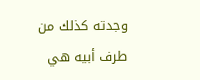وجدته كذلك من طرف أبيه هي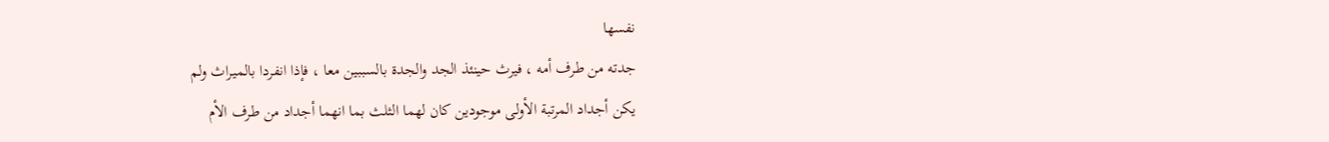نفسها
جدته من طرف أمه ، فيرث حينئذ الجد والجدة بالسببين معا ، فإذا انفردا بالميراث ولم
يكن أجداد المرتبة الأولى موجودين كان لهما الثلث بما انهما أجداد من طرف الأم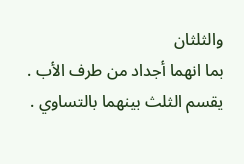والثلثان
بما انهما أجداد من طرف الأب . يقسم الثلث بينهما بالتساوي .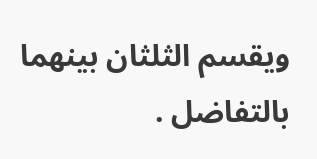ويقسم الثلثان بينهما
بالتفاضل .